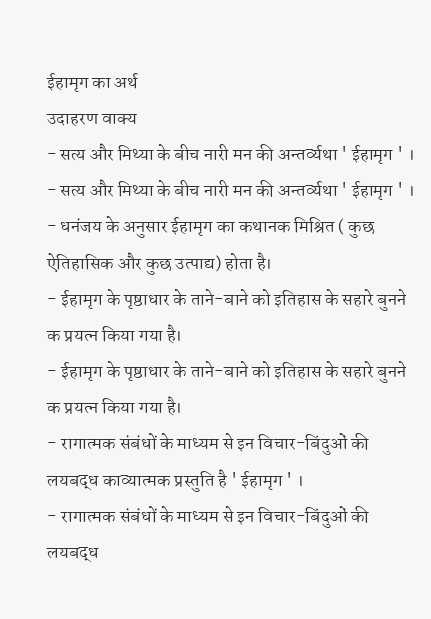ईहामृग का अर्थ
उदाहरण वाक्य
- सत्य और मिथ्या के बीच नारी मन की अन्तर्व्यथा ' ईहामृग ' ।
- सत्य और मिथ्या के बीच नारी मन की अन्तर्व्यथा ' ईहामृग ' ।
- धनंजय के अनुसार ईहामृग का कथानक मिश्रित ( कुछ ऐतिहासिक और कुछ उत्पाद्य) होता है।
- ईहामृग के पृष्ठाधार के ताने-बाने को इतिहास के सहारे बुनने क प्रयत्न किया गया है।
- ईहामृग के पृष्ठाधार के ताने-बाने को इतिहास के सहारे बुनने क प्रयत्न किया गया है।
- रागात्मक संबंधों के माध्यम से इन विचार-बिंदुओं की लयबद्ध काव्यात्मक प्रस्तुति है ' ईहामृग ' ।
- रागात्मक संबंधों के माध्यम से इन विचार-बिंदुओं की लयबद्ध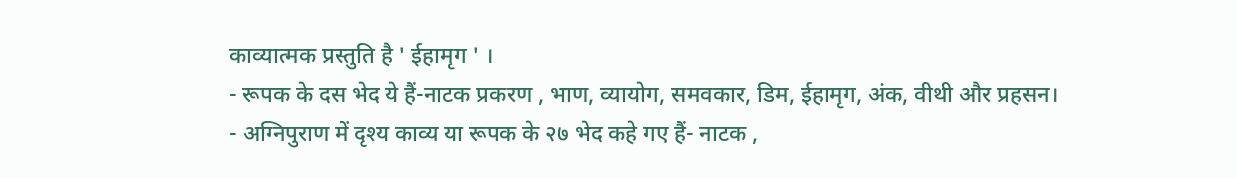काव्यात्मक प्रस्तुति है ' ईहामृग ' ।
- रूपक के दस भेद ये हैं-नाटक प्रकरण , भाण, व्यायोग, समवकार, डिम, ईहामृग, अंक, वीथी और प्रहसन।
- अग्निपुराण में दृश्य काव्य या रूपक के २७ भेद कहे गए हैं- नाटक ,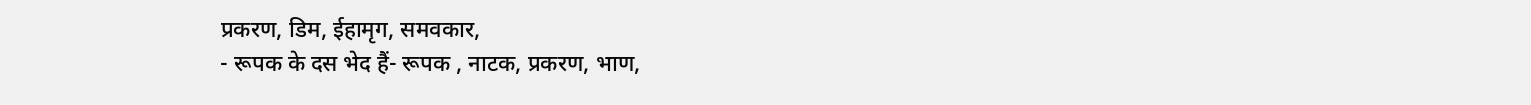प्रकरण, डिम, ईहामृग, समवकार,
- रूपक के दस भेद हैं- रूपक , नाटक, प्रकरण, भाण,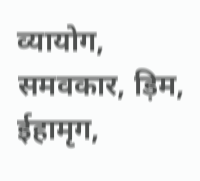व्यायोग, समवकार, ड़िम, ईहामृग,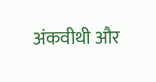अंकवीथी और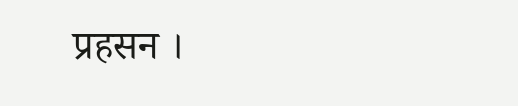प्रहसन ।